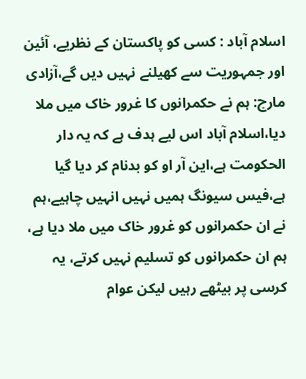اسلام آباد : کسی کو پاکستان کے نظریے، آئین اور جمہوریت سے کھیلنے نہیں دیں گے،آزادی مارچ: ہم نے حکمرانوں کا غرور خاک میں ملا دیا،اسلام آباد اس لیے ہدف ہے کہ یہ دار الحکومت ہے،این آر او کو بدنام کر دیا گیا ہے،فیس سیونگ ہمیں نہیں انہیں چاہیے،ہم نے ان حکمرانوں کو غرور خاک میں ملا دیا ہے، ہم ان حکمرانوں کو تسلیم نہیں کرتے، یہ کرسی پر بیٹھے رہیں لیکن عوام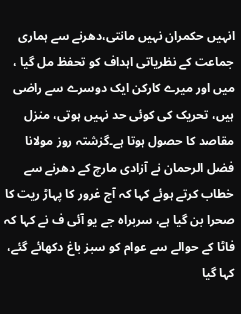انہیں حکمران نہیں مانتی،دھرنے سے ہماری جماعت کے نظریاتی اہداف کو تحفظ مل گیا ، میں اور میرے کارکن ایک دوسرے سے راضی ہیں، تحریک کی کوئی حد نہیں ہوتی، منزل مقاصد کا حصول ہوتا ہے۔گزشتہ روز مولانا فضل الرحمان نے آزادی مارچ کے دھرنے سے خطاب کرتے ہوئے کہا کہ آج غرور کا پہاڑ ریت کا صحرا بن گیا ہے، سربراہ جے یو آئی ف نے کہا کہ فاٹا کے حوالے سے عوام کو سبز باغ دکھائے گئے، کہا گیا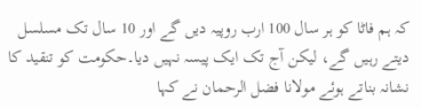کہ ہم فاٹا کو ہر سال 100 ارب روپیہ دیں گے اور 10 سال تک مسلسل دیتے رہیں گے، لیکن آج تک ایک پیسہ نہیں دیا۔حکومت کو تنقید کا نشانہ بناتے ہوئے مولانا فضل الرحمان نے کہا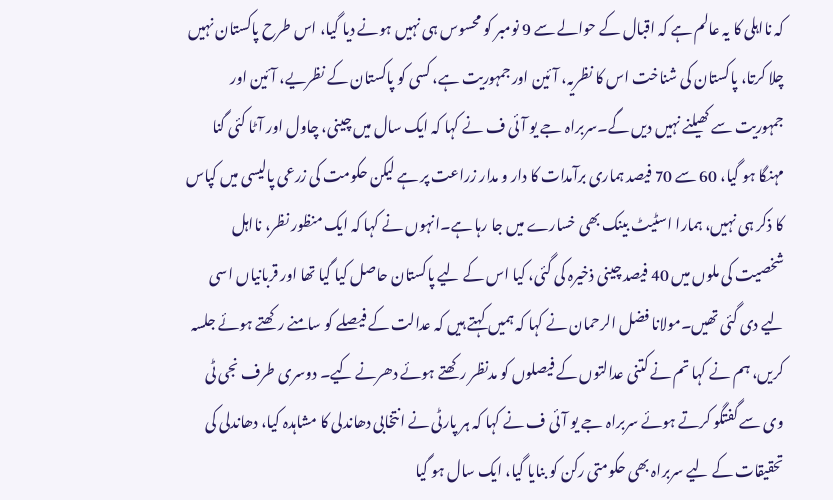کہ نااہلی کا یہ عالم ہے کہ اقبال کے حوالے سے 9 نومبر کو محسوس ہی نہیں ہونے دیا گیا، اس طرح پاکستان نہیں چلا کرتا، پاکستان کی شناخت اس کا نظریہ، آئین اور جمہوریت ہے، کسی کو پاکستان کے نظریے، آئین اور جمہوریت سے کھیلنے نہیں دیں گے۔سربراہ جے یو آئی ف نے کہا کہ ایک سال میں چینی، چاول اور آٹا کئی گنا مہنگا ہو گیا، 60 سے 70 فیصد ہماری برآمدات کا دار و مدار زراعت پر ہے لیکن حکومت کی زرعی پالیسی میں کپاس کا ذکر ہی نہیں، ہمارا اسٹیٹ بینک بھی خسارے میں جا رہا ہے۔انہوں نے کہا کہ ایک منظور نظر، نااہل شخصیت کی ملوں میں 40 فیصد چینی ذخیرہ کی گئی، کیا اس کے لیے پاکستان حاصل کیا گیا تھا اور قربانیاں اسی لیے دی گئی تھیں۔مولانا فضل الرحمان نے کہا کہ ہمیں کہتے ہیں کہ عدالت کے فیصلے کو سامنے رکھتے ہوئے جلسہ کریں، ہم نے کہا تم نے کتنی عدالتوں کے فیصلوں کو مدنظر رکھتے ہوئے دھرنے کیے۔ دوسری طرف نجی ٹی وی سے گفتگو کرتے ہوئے سربراہ جے یو آئی ف نے کہا کہ ہر پارٹی نے انتخابی دھاندلی کا مشاہدہ کیا، دھاندلی کی تحقیقات کے لیے سربراہ بھی حکومتی رکن کو بنایا گیا، ایک سال ہو گیا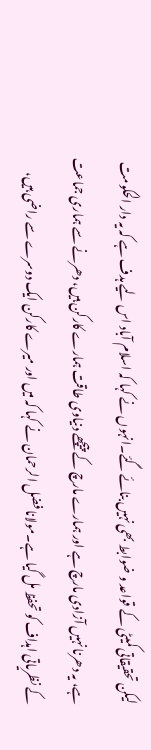لیکن تحقیقاتی کمیٹی کے قواعد و ضوابط بھی نہیں بنائے گئے۔انہوں نے کہا کہ اسلام آباد اس لیے ہدف ہے کہ یہ دار الحکومت ہے، یہ دھرنا نہیں آزادی مارچ ہے اور ہمارے مارچ کے پیچھے دنیاوی طاقت ہمارے کارکن ہیں، دھرنے سے ہماری جماعت کے نظریاتی اہداف کو تحفظ مل گیا ہے۔مولانا فضل الرحمان نے کہا کہ میں اور میرے کارکن ایک دوسرے سے راضی ہیں،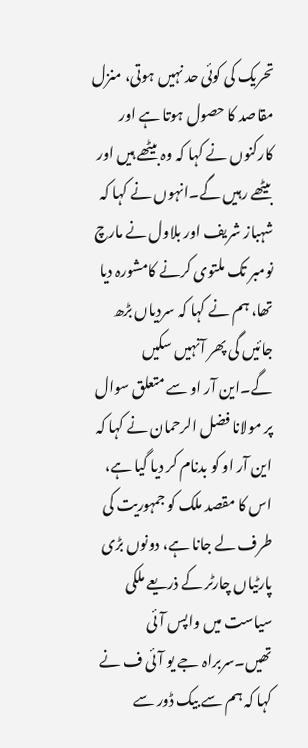تحریک کی کوئی حد نہیں ہوتی، منزل مقاصد کا حصول ہوتا ہے اور کارکنوں نے کہا کہ وہ بیٹھے ہیں اور بیٹھے رہیں گے۔انہوں نے کہا کہ شہباز شریف اور بلاول نے مارچ نومبر تک ملتوی کرنے کامشورہ دیا تھا، ہم نے کہا کہ سردیاں بڑھ جائیں گی پھر آنہیں سکیں گے۔این آر او سے متعلق سوال پر مولانا فضل الرحمان نے کہا کہ این آر او کو بدنام کر دیا گیا ہے، اس کا مقصد ملک کو جمہوریت کی طرف لے جانا ہے، دونوں بڑی پارٹیاں چارٹر کے ذریعے ملکی سیاست میں واپس آئی تھیں۔سربراہ جے یو آئی ف نے کہا کہ ہم سے بیک ڈور سے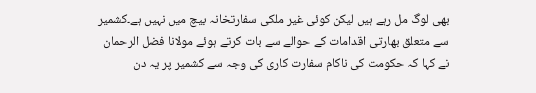بھی لوگ مل رہے ہیں لیکن کوئی غیر ملکی سفارتخانہ بیچ میں نہیں ہے۔کشمیر سے متعلق بھارتی اقدامات کے حوالے سے بات کرتے ہوئے مولانا فضل الرحمان نے کہا کہ حکومت کی ناکام سفارت کاری کی وجہ سے کشمیر پر یہ دن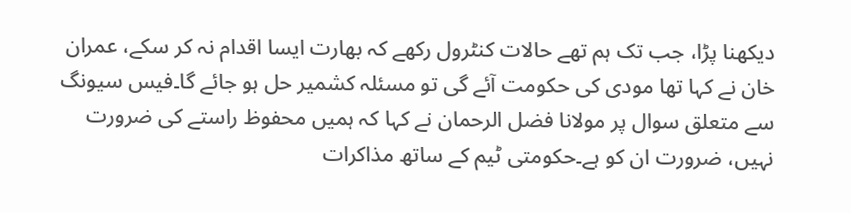دیکھنا پڑا، جب تک ہم تھے حالات کنٹرول رکھے کہ بھارت ایسا اقدام نہ کر سکے، عمران خان نے کہا تھا مودی کی حکومت آئے گی تو مسئلہ کشمیر حل ہو جائے گا۔فیس سیونگ سے متعلق سوال پر مولانا فضل الرحمان نے کہا کہ ہمیں محفوظ راستے کی ضرورت نہیں، ضرورت ان کو ہے۔حکومتی ٹیم کے ساتھ مذاکرات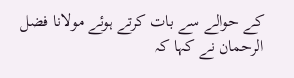کے حوالے سے بات کرتے ہوئے مولانا فضل الرحمان نے کہا کہ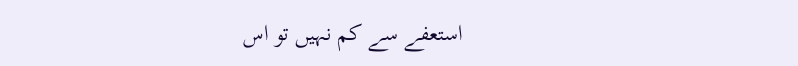استعفے سے کم نہیں تو اس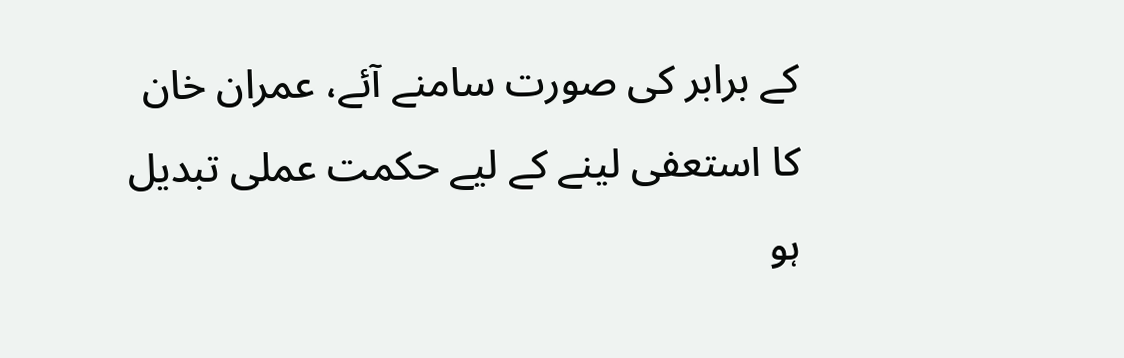کے برابر کی صورت سامنے آئے، عمران خان کا استعفی لینے کے لیے حکمت عملی تبدیل ہو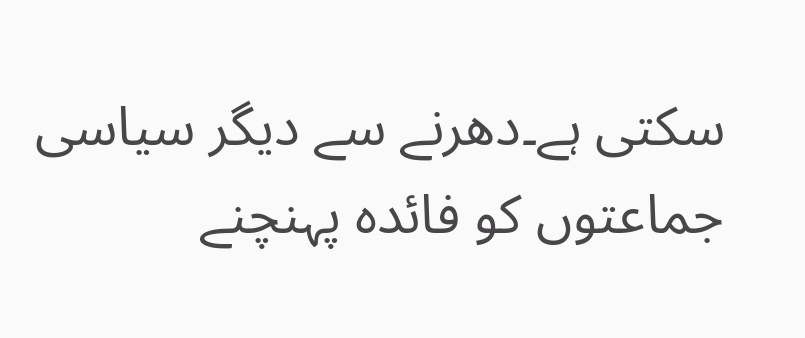سکتی ہے۔دھرنے سے دیگر سیاسی جماعتوں کو فائدہ پہنچنے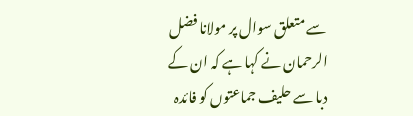سے متعلق سوال پر مولانا فضل الرحمان نے کہا ہے کہ ان کے دبا سے حلیف جماعتوں کو فائدہ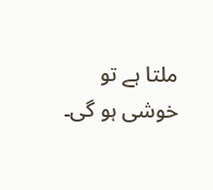ملتا ہے تو خوشی ہو گی۔